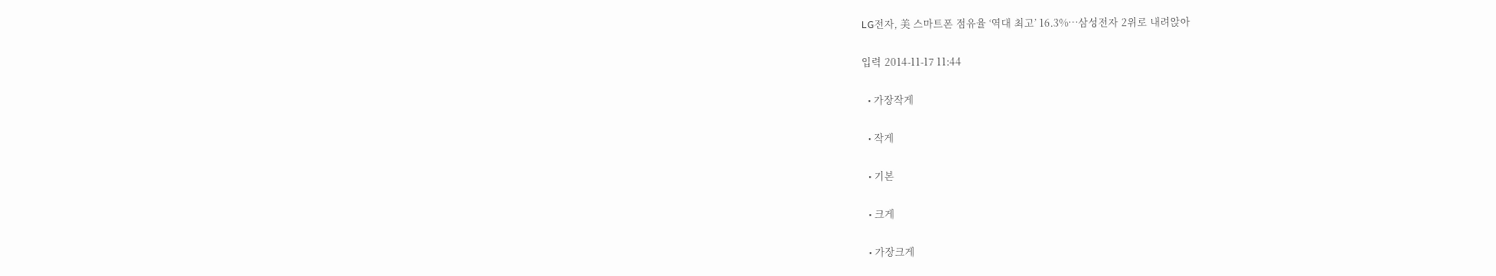LG전자, 美 스마트폰 점유율 ‘역대 최고’ 16.3%…삼성전자 2위로 내려앉아

입력 2014-11-17 11:44

  • 가장작게

  • 작게

  • 기본

  • 크게

  • 가장크게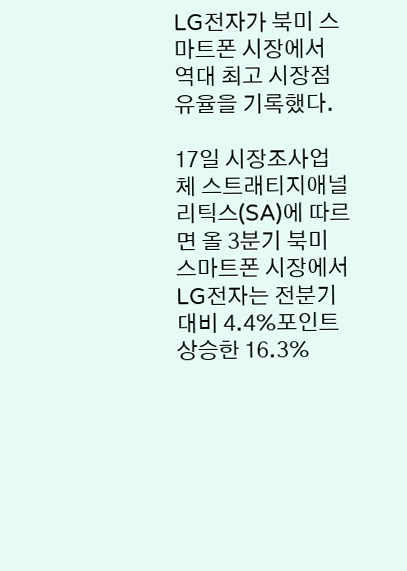LG전자가 북미 스마트폰 시장에서 역대 최고 시장점유율을 기록했다.

17일 시장조사업체 스트래티지애널리틱스(SA)에 따르면 올 3분기 북미 스마트폰 시장에서 LG전자는 전분기 대비 4.4%포인트 상승한 16.3%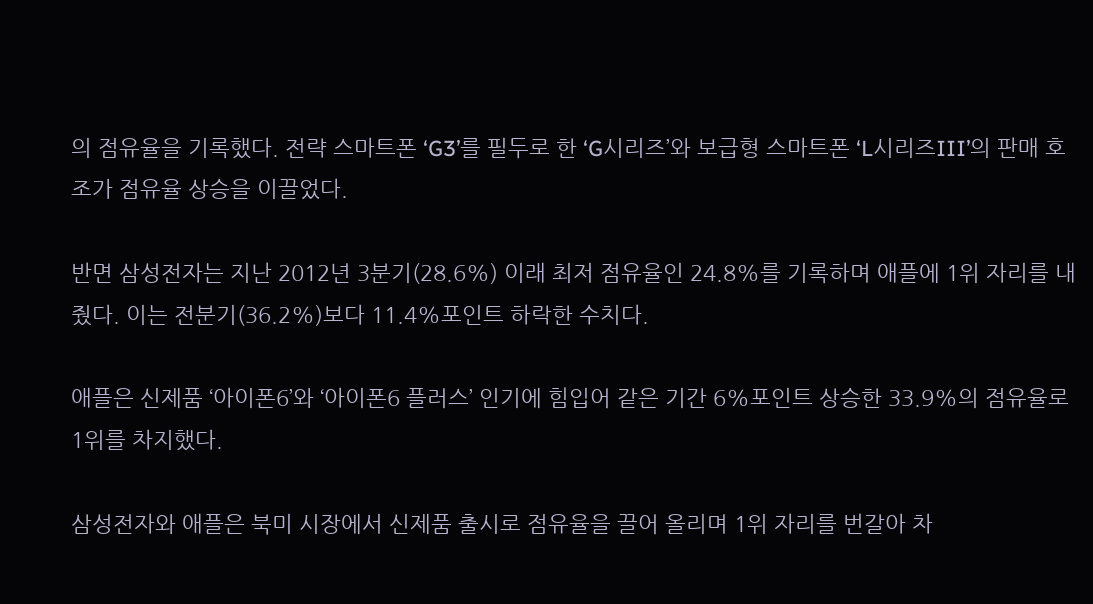의 점유율을 기록했다. 전략 스마트폰 ‘G3’를 필두로 한 ‘G시리즈’와 보급형 스마트폰 ‘L시리즈III’의 판매 호조가 점유율 상승을 이끌었다.

반면 삼성전자는 지난 2012년 3분기(28.6%) 이래 최저 점유율인 24.8%를 기록하며 애플에 1위 자리를 내줬다. 이는 전분기(36.2%)보다 11.4%포인트 하락한 수치다.

애플은 신제품 ‘아이폰6’와 ‘아이폰6 플러스’ 인기에 힘입어 같은 기간 6%포인트 상승한 33.9%의 점유율로 1위를 차지했다.

삼성전자와 애플은 북미 시장에서 신제품 출시로 점유율을 끌어 올리며 1위 자리를 번갈아 차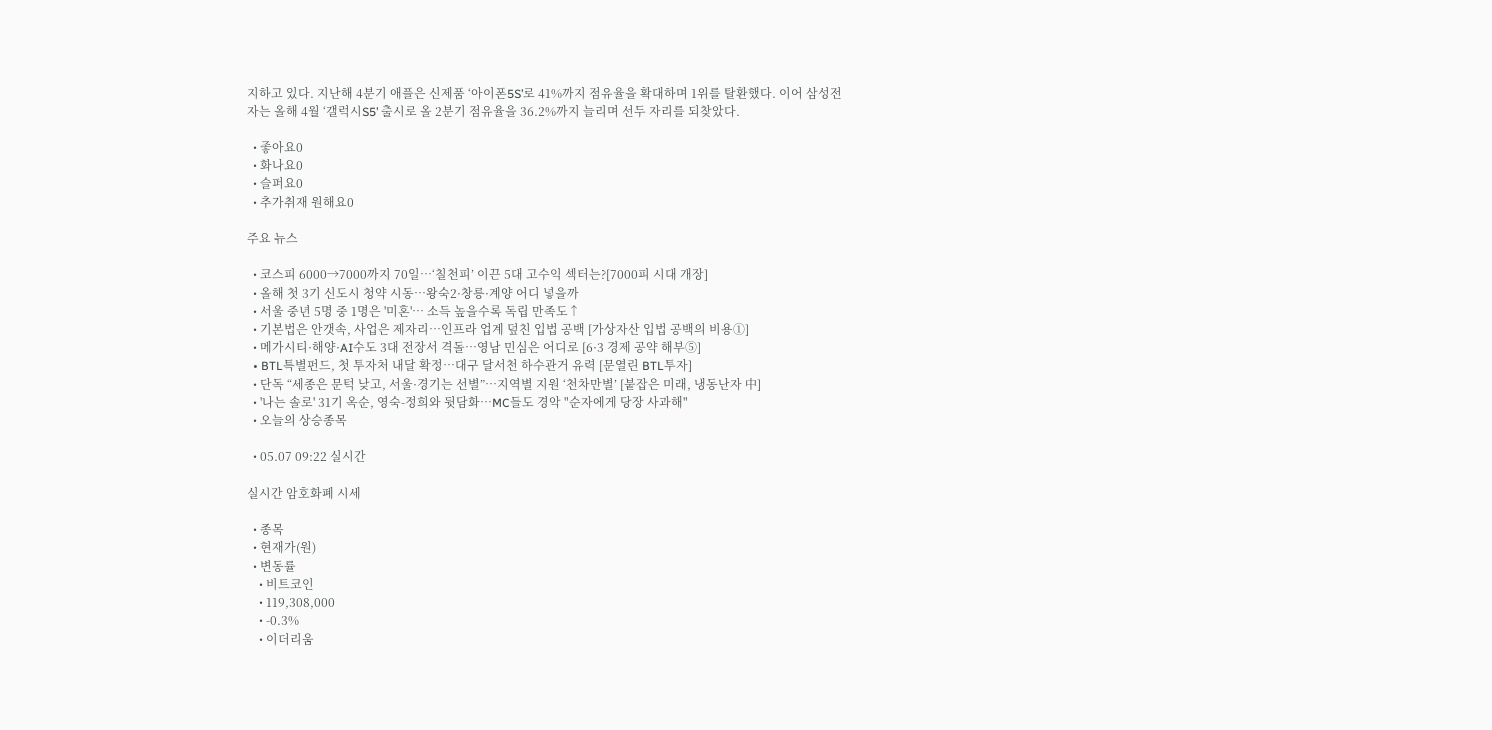지하고 있다. 지난해 4분기 애플은 신제품 ‘아이폰5S’로 41%까지 점유율을 확대하며 1위를 탈환했다. 이어 삼성전자는 올해 4월 ‘갤럭시S5’ 출시로 올 2분기 점유율을 36.2%까지 늘리며 선두 자리를 되찾았다.

  • 좋아요0
  • 화나요0
  • 슬퍼요0
  • 추가취재 원해요0

주요 뉴스

  • 코스피 6000→7000까지 70일⋯‘칠천피’ 이끈 5대 고수익 섹터는?[7000피 시대 개장]
  • 올해 첫 3기 신도시 청약 시동…왕숙2·창릉·계양 어디 넣을까
  • 서울 중년 5명 중 1명은 '미혼'… 소득 높을수록 독립 만족도↑
  • 기본법은 안갯속, 사업은 제자리…인프라 업계 덮친 입법 공백 [가상자산 입법 공백의 비용①]
  • 메가시티·해양·AI수도 3대 전장서 격돌…영남 민심은 어디로 [6·3 경제 공약 해부⑤]
  • BTL특별펀드, 첫 투자처 내달 확정…대구 달서천 하수관거 유력 [문열린 BTL투자]
  • 단독 “세종은 문턱 낮고, 서울·경기는 선별”…지역별 지원 ‘천차만별’ [붙잡은 미래, 냉동난자 中]
  • '나는 솔로' 31기 옥순, 영숙-정희와 뒷담화⋯MC들도 경악 "순자에게 당장 사과해"
  • 오늘의 상승종목

  • 05.07 09:22 실시간

실시간 암호화폐 시세

  • 종목
  • 현재가(원)
  • 변동률
    • 비트코인
    • 119,308,000
    • -0.3%
    • 이더리움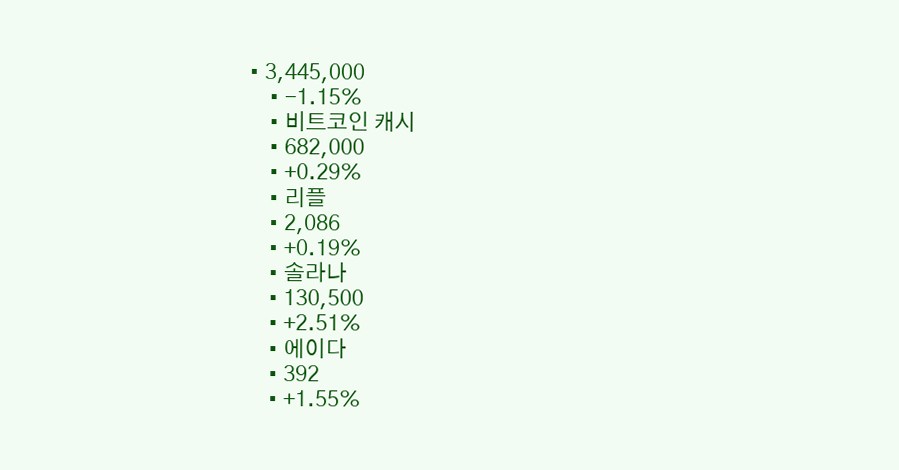• 3,445,000
    • -1.15%
    • 비트코인 캐시
    • 682,000
    • +0.29%
    • 리플
    • 2,086
    • +0.19%
    • 솔라나
    • 130,500
    • +2.51%
    • 에이다
    • 392
    • +1.55%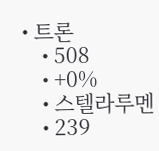• 트론
    • 508
    • +0%
    • 스텔라루멘
    • 239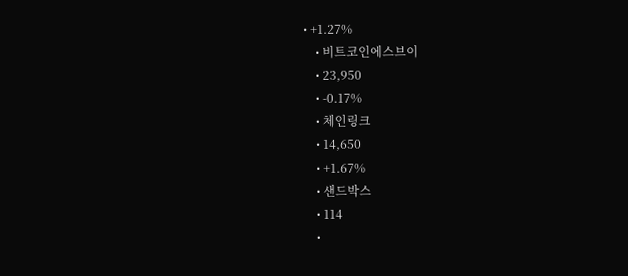• +1.27%
    • 비트코인에스브이
    • 23,950
    • -0.17%
    • 체인링크
    • 14,650
    • +1.67%
    • 샌드박스
    • 114
    •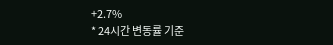+2.7%
* 24시간 변동률 기준